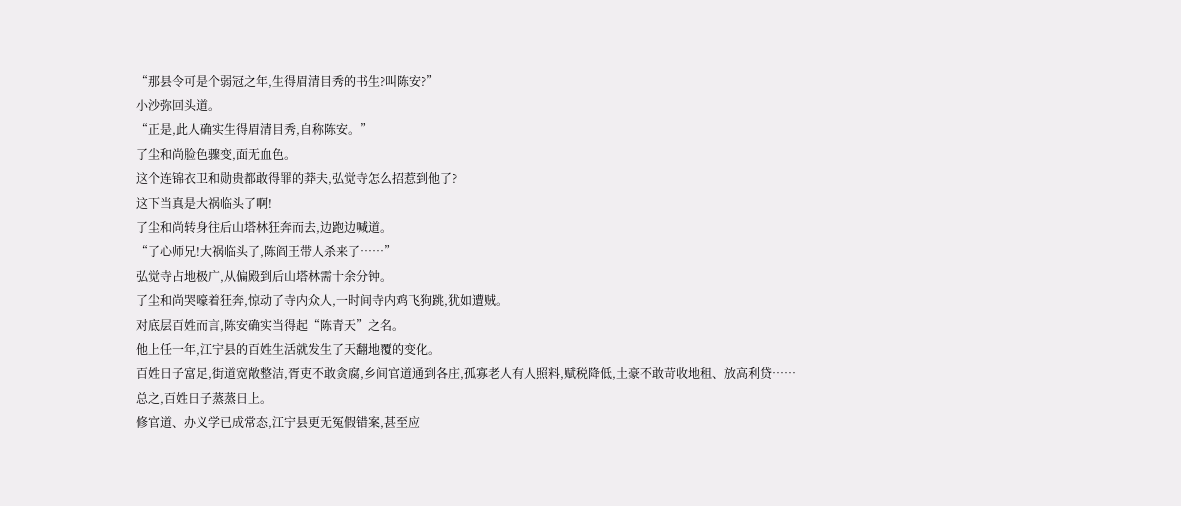“那县令可是个弱冠之年,生得眉清目秀的书生?叫陈安?”
小沙弥回头道。
“正是,此人确实生得眉清目秀,自称陈安。”
了尘和尚脸色骤变,面无血色。
这个连锦衣卫和勋贵都敢得罪的莽夫,弘觉寺怎么招惹到他了?
这下当真是大祸临头了啊!
了尘和尚转身往后山塔林狂奔而去,边跑边喊道。
“了心师兄!大祸临头了,陈阎王带人杀来了……”
弘觉寺占地极广,从偏殿到后山塔林需十余分钟。
了尘和尚哭嚎着狂奔,惊动了寺内众人,一时间寺内鸡飞狗跳,犹如遭贼。
对底层百姓而言,陈安确实当得起“陈青天”之名。
他上任一年,江宁县的百姓生活就发生了天翻地覆的变化。
百姓日子富足,街道宽敞整洁,胥吏不敢贪腐,乡间官道通到各庄,孤寡老人有人照料,赋税降低,土豪不敢苛收地租、放高利贷……
总之,百姓日子蒸蒸日上。
修官道、办义学已成常态,江宁县更无冤假错案,甚至应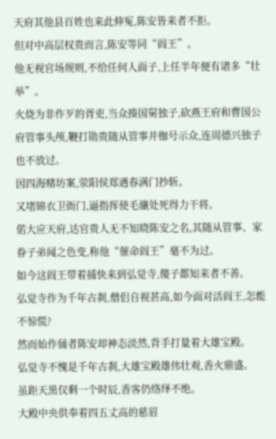天府其他县百姓也来此伸冤,陈安皆来者不拒。
但对中高层权贵而言,陈安等同“阎王”。
他无视官场规则,不给任何人面子,上任半年便有诸多“壮举”。
火烧为非作歹的胥吏,当众揍国舅独子,砍燕王府和曹国公府管事头颅,鞭打勋贵随从管事并枷号示众,连周德兴独子也不放过。
因四海赌坊案,荥阳侯郑遇春满门抄斩。
又堵锦衣卫衙门,逼指挥使毛骧处死得力干将。
偌大应天府,达官贵人无不知晓陈安之名,其随从管事、家眷子弟闻之色变,称他“催命阎王”毫不为过。
如今这阎王带着捕快来到弘觉寺,傻子都知来者不善。
弘觉寺作为千年古刹,僧侣自视甚高,如今面对活阎王,怎能不惊慌?
然而始作俑者陈安却神态淡然,背手打量着大雄宝殿。
弘觉寺不愧是千年古刹,大雄宝殿雄伟壮观,香火鼎盛。
虽距天黑仅剩一个时辰,香客仍络绎不绝。
大殿中央供奉着四五丈高的慈眉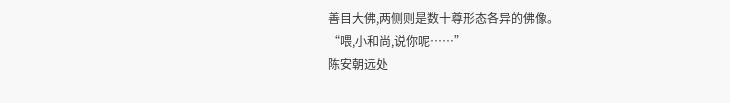善目大佛,两侧则是数十尊形态各异的佛像。
“喂,小和尚,说你呢……”
陈安朝远处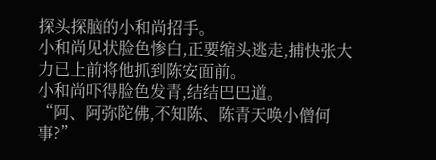探头探脑的小和尚招手。
小和尚见状脸色惨白,正要缩头逃走,捕快张大力已上前将他抓到陈安面前。
小和尚吓得脸色发青,结结巴巴道。
“阿、阿弥陀佛,不知陈、陈青天唤小僧何事?”